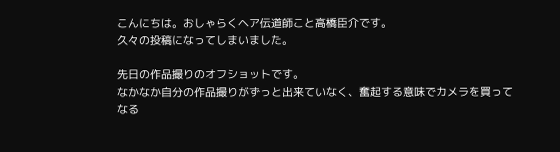こんにちは。おしゃらくヘア伝道師こと高橋臣介です。
久々の投稿になってしまいました。

先日の作品撮りのオフショットです。
なかなか自分の作品撮りがずっと出来ていなく、奮起する意味でカメラを買って
なる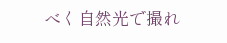べく自然光で撮れ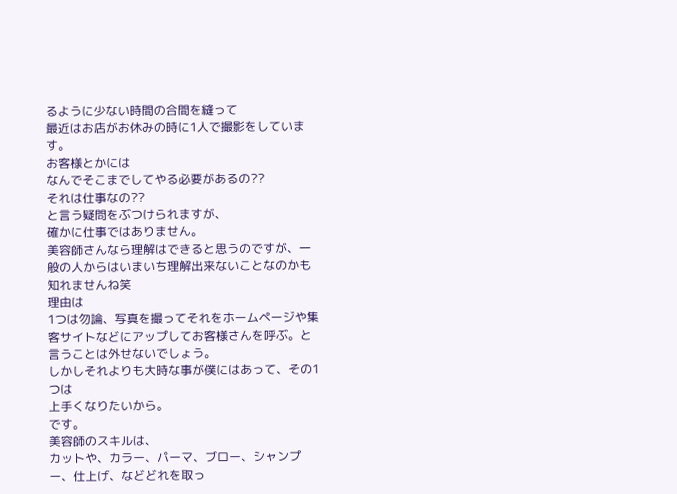るように少ない時間の合間を縫って
最近はお店がお休みの時に1人で撮影をしています。
お客様とかには
なんでそこまでしてやる必要があるの??
それは仕事なの??
と言う疑問をぶつけられますが、
確かに仕事ではありません。
美容師さんなら理解はできると思うのですが、一般の人からはいまいち理解出来ないことなのかも知れませんね笑
理由は
1つは勿論、写真を撮ってそれをホームページや集客サイトなどにアップしてお客様さんを呼ぶ。と言うことは外せないでしょう。
しかしそれよりも大時な事が僕にはあって、その1つは
上手くなりたいから。
です。
美容師のスキルは、
カットや、カラー、パーマ、ブロー、シャンプー、仕上げ、などどれを取っ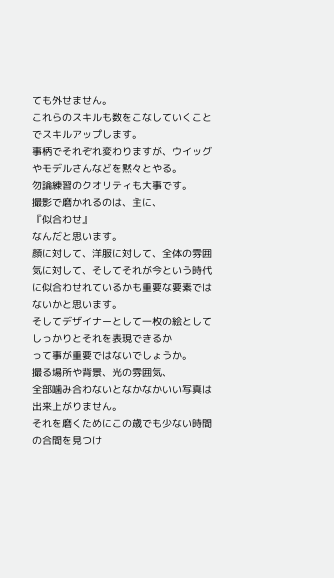ても外せません。
これらのスキルも数をこなしていくことでスキルアップします。
事柄でそれぞれ変わりますが、ウイッグやモデルさんなどを黙々とやる。
勿論練習のクオリティも大事です。
撮影で磨かれるのは、主に、
『似合わせ』
なんだと思います。
顔に対して、洋服に対して、全体の雰囲気に対して、そしてそれが今という時代に似合わせれているかも重要な要素ではないかと思います。
そしてデザイナーとして一枚の絵としてしっかりとそれを表現できるか
って事が重要ではないでしょうか。
撮る場所や背景、光の雰囲気、
全部噛み合わないとなかなかいい写真は出来上がりません。
それを磨くためにこの歳でも少ない時間の合間を見つけ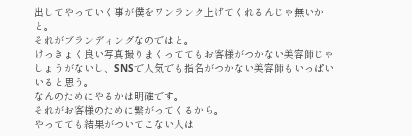出してやっていく事が僕をワンランク上げてくれるんじゃ無いかと。
それがブランディングなのではと。
けっきょく良い写真撮りまくっててもお客様がつかない美容師じゃしょうがないし、SNSで人気でも指名がつかない美容師もいっぱいいると思う。
なんのためにやるかは明確です。
それがお客様のために繋がってくるから。
やってても結果がついてこない人は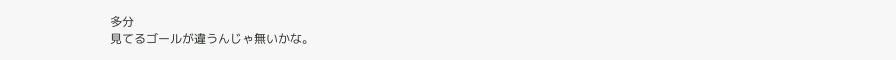多分
見てるゴールが違うんじゃ無いかな。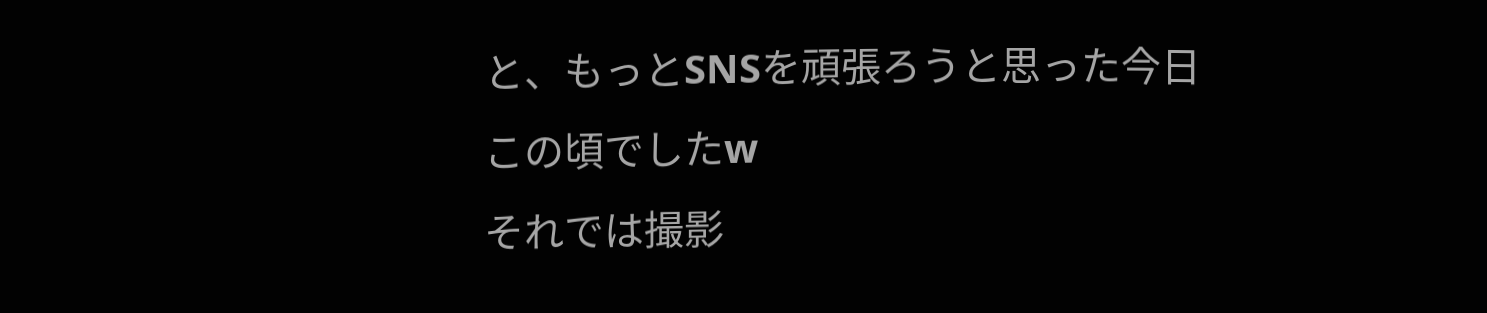と、もっとSNSを頑張ろうと思った今日この頃でしたw
それでは撮影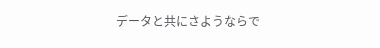データと共にさようならで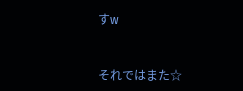すw



それではまた☆